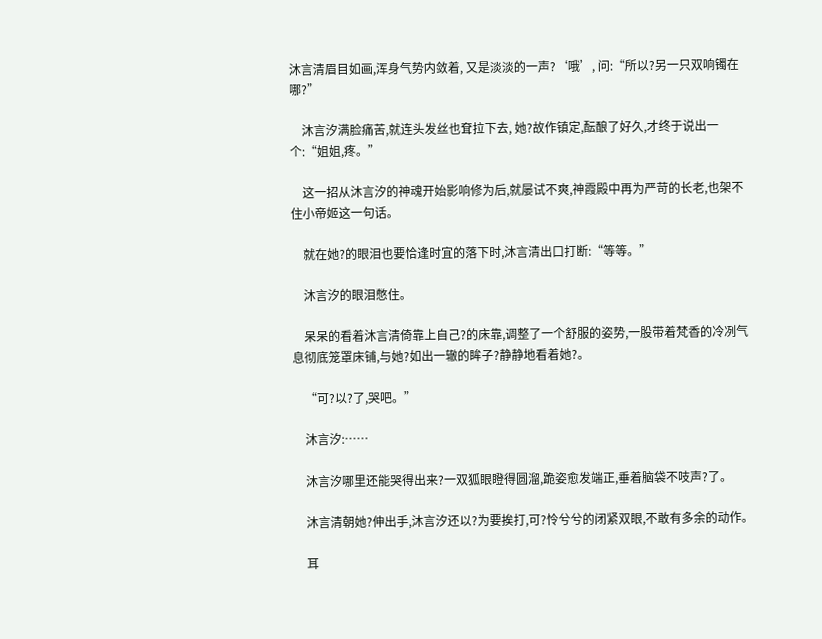沐言清眉目如画,浑身气势内敛着, 又是淡淡的一声?‘哦’, 问:“所以?另一只双响镯在哪?”

    沐言汐满脸痛苦,就连头发丝也耷拉下去, 她?故作镇定,酝酿了好久,才终于说出一个:“姐姐,疼。”

    这一招从沐言汐的神魂开始影响修为后,就屡试不爽,神霞殿中再为严苛的长老,也架不住小帝姬这一句话。

    就在她?的眼泪也要恰逢时宜的落下时,沐言清出口打断:“等等。”

    沐言汐的眼泪憋住。

    呆呆的看着沐言清倚靠上自己?的床靠,调整了一个舒服的姿势,一股带着梵香的冷冽气息彻底笼罩床铺,与她?如出一辙的眸子?静静地看着她?。

    “可?以?了,哭吧。”

    沐言汐:……

    沐言汐哪里还能哭得出来?一双狐眼瞪得圆溜,跪姿愈发端正,垂着脑袋不吱声?了。

    沐言清朝她?伸出手,沐言汐还以?为要挨打,可?怜兮兮的闭紧双眼,不敢有多余的动作。

    耳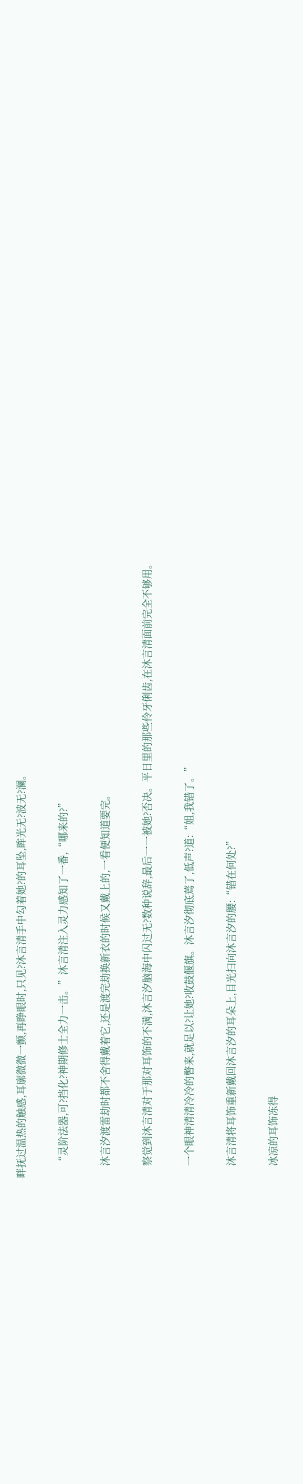畔抚过温热的触感,耳廓微微一颤,再睁眼时,只见?沐言清手中勾着她?的耳坠,眸光无?波无?澜。

    “灵阶法器,可?挡化?神期修士全力一击。”沐言清注入灵力感知了一番,“哪来的?”

    沐言汐渡雷劫时都不舍得戴着它,还是渡完劫换新衣的时候又戴上的,一看便知道要完。

    察觉到沐言清对于那对耳饰的不满,沐言汐脑海中闪过无?数种说辞,最后一一被她?否决。平日里的那些伶牙俐齿,在沐言清面前完全不够用。

    一个眼神清清冷冷的瞥来,就足以?让她?收鼓偃旗。沐言汐彻底蔫了,低声?道:“姐,我错了。”

    沐言清将耳饰重新戴回沐言汐的耳朵上,目光扫向沐言汐的腰:“错在何处?”

    冰凉的耳饰冻得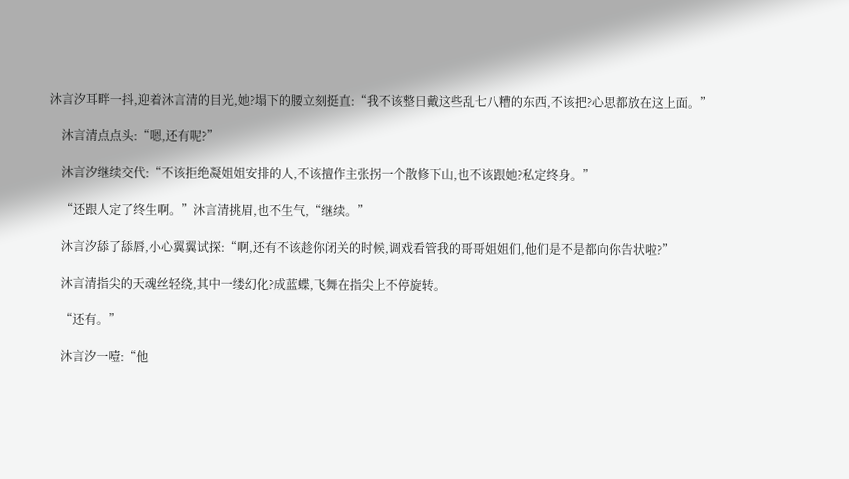沐言汐耳畔一抖,迎着沐言清的目光,她?塌下的腰立刻挺直:“我不该整日戴这些乱七八糟的东西,不该把?心思都放在这上面。”

    沐言清点点头:“嗯,还有呢?”

    沐言汐继续交代:“不该拒绝凝姐姐安排的人,不该擅作主张拐一个散修下山,也不该跟她?私定终身。”

    “还跟人定了终生啊。”沐言清挑眉,也不生气,“继续。”

    沐言汐舔了舔唇,小心翼翼试探:“啊,还有不该趁你闭关的时候,调戏看管我的哥哥姐姐们,他们是不是都向你告状啦?”

    沐言清指尖的天魂丝轻绕,其中一缕幻化?成蓝蝶,飞舞在指尖上不停旋转。

    “还有。”

    沐言汐一噎:“他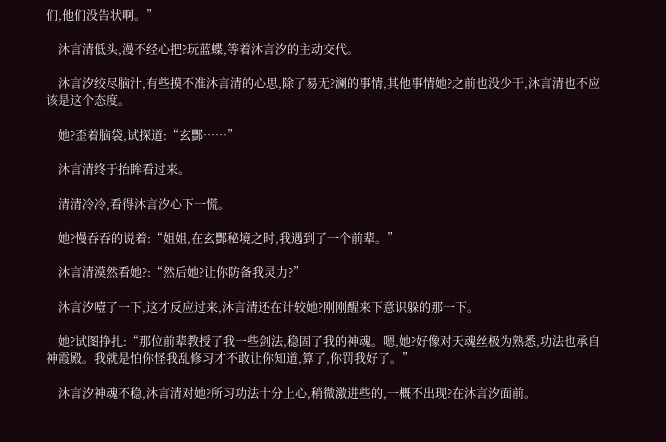们,他们没告状啊。”

    沐言清低头,漫不经心把?玩蓝蝶,等着沐言汐的主动交代。

    沐言汐绞尽脑汁,有些摸不准沐言清的心思,除了易无?澜的事情,其他事情她?之前也没少干,沐言清也不应该是这个态度。

    她?歪着脑袋,试探道:“玄酆……”

    沐言清终于抬眸看过来。

    清清冷冷,看得沐言汐心下一慌。

    她?慢吞吞的说着:“姐姐,在玄酆秘境之时,我遇到了一个前辈。”

    沐言清漠然看她?:“然后她?让你防备我灵力?”

    沐言汐噎了一下,这才反应过来,沐言清还在计较她?刚刚醒来下意识躲的那一下。

    她?试图挣扎:“那位前辈教授了我一些剑法,稳固了我的神魂。嗯,她?好像对天魂丝极为熟悉,功法也承自神霞殿。我就是怕你怪我乱修习才不敢让你知道,算了,你罚我好了。”

    沐言汐神魂不稳,沐言清对她?所习功法十分上心,稍微激进些的,一概不出现?在沐言汐面前。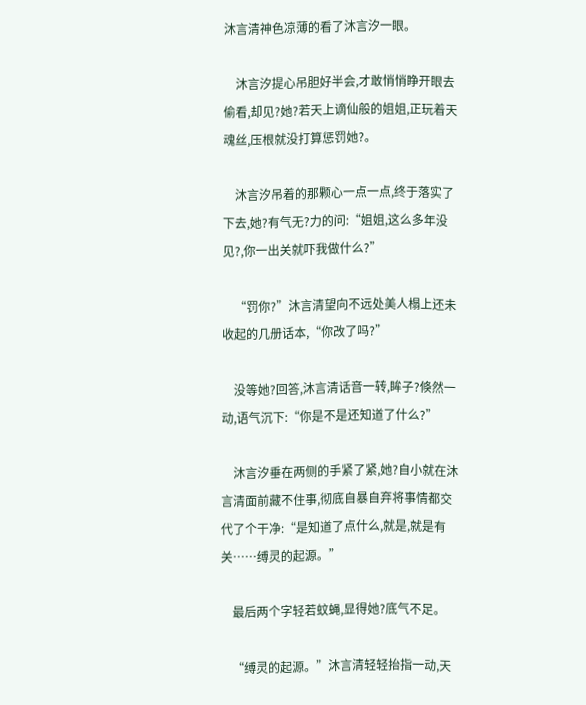沐言清神色凉薄的看了沐言汐一眼。

    沐言汐提心吊胆好半会,才敢悄悄睁开眼去偷看,却见?她?若天上谪仙般的姐姐,正玩着天魂丝,压根就没打算惩罚她?。

    沐言汐吊着的那颗心一点一点,终于落实了下去,她?有气无?力的问:“姐姐,这么多年没见?,你一出关就吓我做什么?”

    “罚你?”沐言清望向不远处美人榻上还未收起的几册话本,“你改了吗?”

    没等她?回答,沐言清话音一转,眸子?倏然一动,语气沉下:“你是不是还知道了什么?”

    沐言汐垂在两侧的手紧了紧,她?自小就在沐言清面前藏不住事,彻底自暴自弃将事情都交代了个干净:“是知道了点什么,就是,就是有关……缚灵的起源。”

    最后两个字轻若蚊蝇,显得她?底气不足。

    “缚灵的起源。”沐言清轻轻抬指一动,天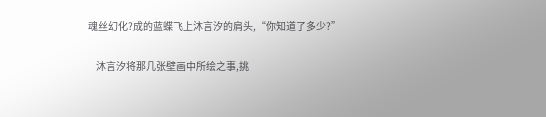魂丝幻化?成的蓝蝶飞上沐言汐的肩头,“你知道了多少?”

    沐言汐将那几张壁画中所绘之事,挑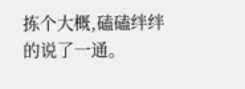拣个大概,磕磕绊绊的说了一通。